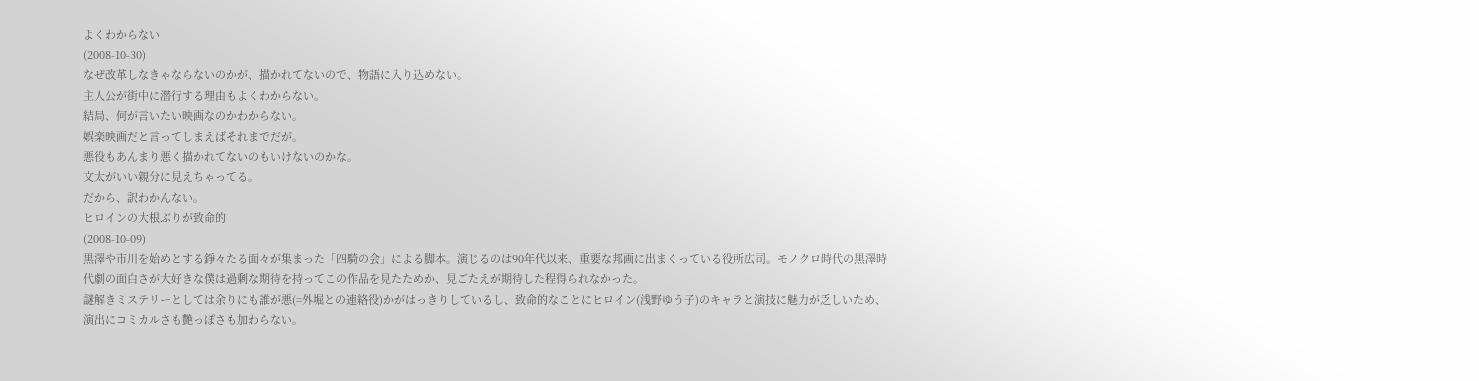よくわからない
(2008-10-30)
なぜ改革しなきゃならないのかが、描かれてないので、物語に入り込めない。
主人公が街中に潜行する理由もよくわからない。
結局、何が言いたい映画なのかわからない。
娯楽映画だと言ってしまえばそれまでだが。
悪役もあんまり悪く描かれてないのもいけないのかな。
文太がいい親分に見えちゃってる。
だから、訳わかんない。
ヒロインの大根ぶりが致命的
(2008-10-09)
黒澤や市川を始めとする錚々たる面々が集まった「四騎の会」による脚本。演じるのは90年代以来、重要な邦画に出まくっている役所広司。モノクロ時代の黒澤時代劇の面白さが大好きな僕は過剰な期待を持ってこの作品を見たためか、見ごたえが期待した程得られなかった。
謎解きミステリーとしては余りにも誰が悪(=外堀との連絡役)かがはっきりしているし、致命的なことにヒロイン(浅野ゆう子)のキャラと演技に魅力が乏しいため、演出にコミカルさも艶っぽさも加わらない。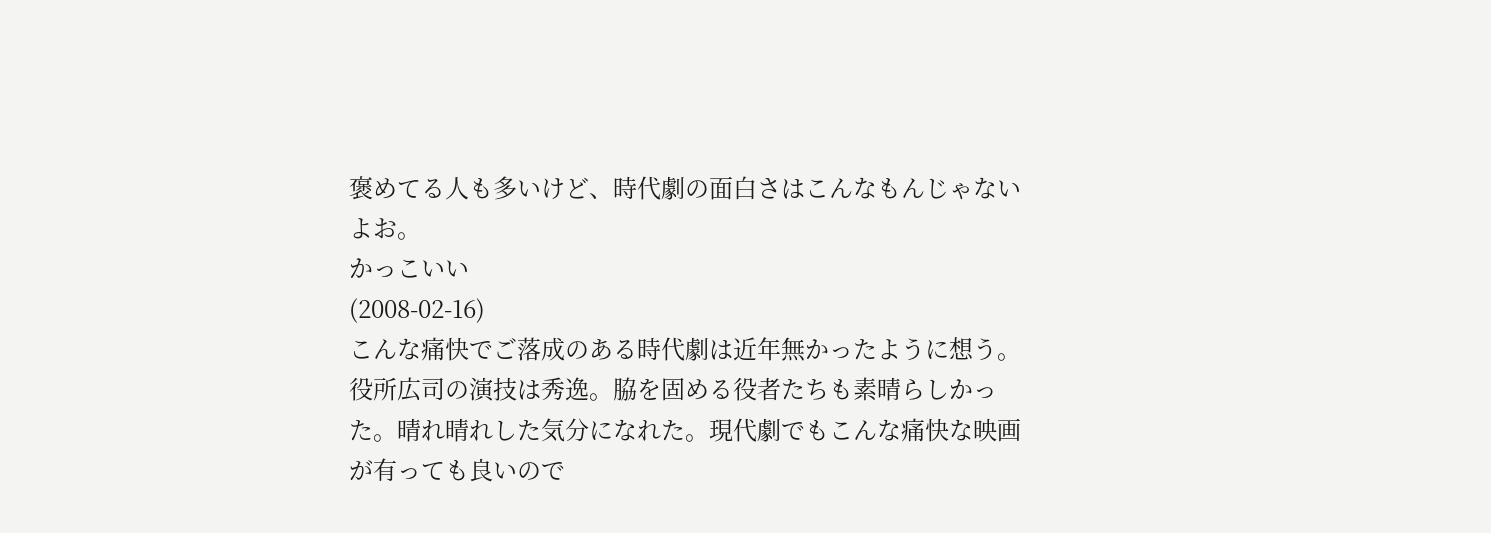褒めてる人も多いけど、時代劇の面白さはこんなもんじゃないよお。
かっこいい
(2008-02-16)
こんな痛快でご落成のある時代劇は近年無かったように想う。役所広司の演技は秀逸。脇を固める役者たちも素晴らしかった。晴れ晴れした気分になれた。現代劇でもこんな痛快な映画が有っても良いので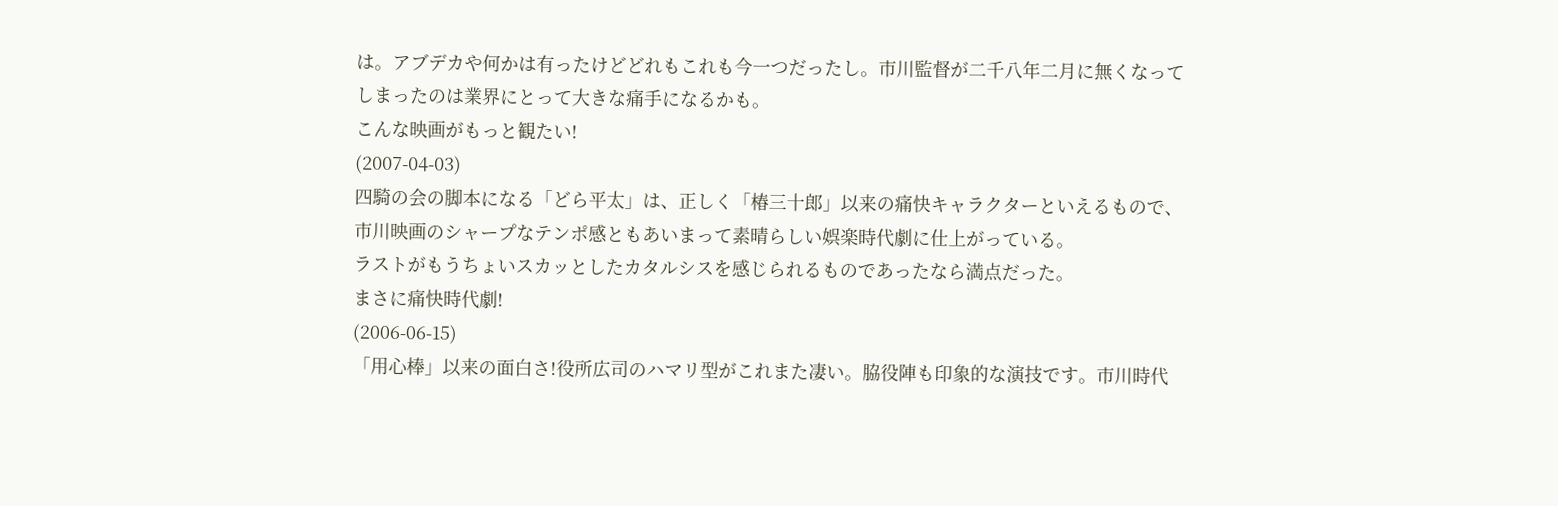は。アブデカや何かは有ったけどどれもこれも今一つだったし。市川監督が二千八年二月に無くなってしまったのは業界にとって大きな痛手になるかも。
こんな映画がもっと観たい!
(2007-04-03)
四騎の会の脚本になる「どら平太」は、正しく「椿三十郎」以来の痛快キャラクターといえるもので、
市川映画のシャープなテンポ感ともあいまって素晴らしい娯楽時代劇に仕上がっている。
ラストがもうちょいスカッとしたカタルシスを感じられるものであったなら満点だった。
まさに痛快時代劇!
(2006-06-15)
「用心棒」以来の面白さ!役所広司のハマリ型がこれまた凄い。脇役陣も印象的な演技です。市川時代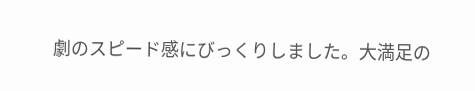劇のスピード感にびっくりしました。大満足の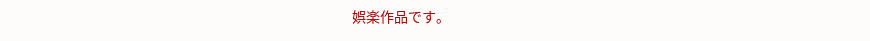娯楽作品です。